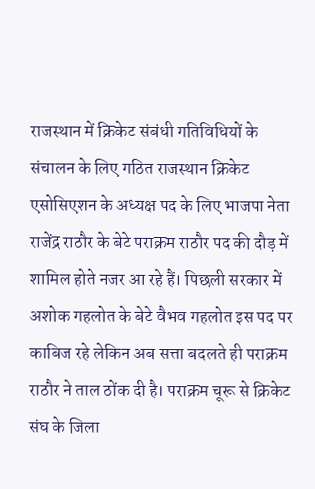राजस्थान में क्रिकेट संबंधी गतिविधियों के संचालन के लिए गठित राजस्थान क्रिकेट एसोसिएशन के अध्यक्ष पद के लिए भाजपा नेता राजेंद्र राठौर के बेटे पराक्रम राठौर पद की दौड़ में शामिल होते नजर आ रहे हैं। पिछली सरकार में अशोक गहलोत के बेटे वैभव गहलोत इस पद पर काबिज रहे लेकिन अब सत्ता बदलते ही पराक्रम राठौर ने ताल ठोंक दी है। पराक्रम चूरू से क्रिकेट संघ के जिला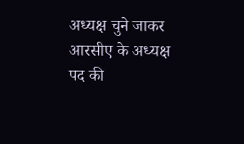अध्यक्ष चुने जाकर आरसीए के अध्यक्ष पद की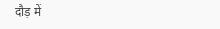दौड़ में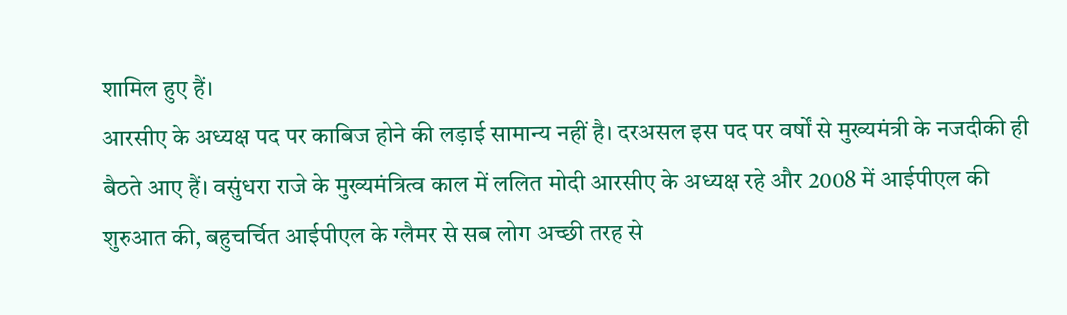शामिल हुए हैं।
आरसीए के अध्यक्ष पद पर काबिज होने की लड़ाई सामान्य नहीं है। दरअसल इस पद पर वर्षों से मुख्यमंत्री के नजदीकी ही बैठते आए हैं। वसुंधरा राजे के मुख्यमंत्रित्व काल में ललित मोदी आरसीए के अध्यक्ष रहे और 2008 में आईपीएल की शुरुआत की, बहुचर्चित आईपीएल के ग्लैमर से सब लोग अच्छी तरह से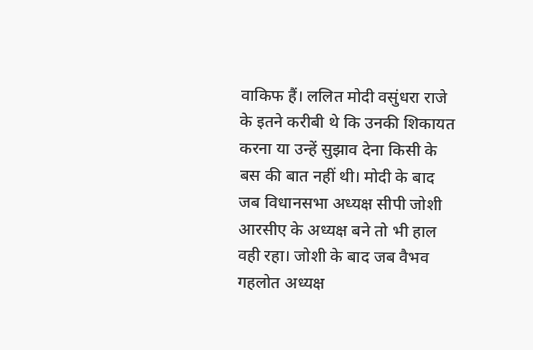वाकिफ हैं। ललित मोदी वसुंधरा राजे के इतने करीबी थे कि उनकी शिकायत करना या उन्हें सुझाव देना किसी के बस की बात नहीं थी। मोदी के बाद जब विधानसभा अध्यक्ष सीपी जोशी आरसीए के अध्यक्ष बने तो भी हाल वही रहा। जोशी के बाद जब वैभव गहलोत अध्यक्ष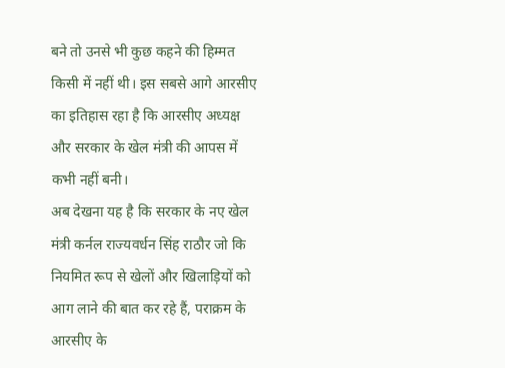बने तो उनसे भी कुछ कहने की हिम्मत किसी में नहीं थी। इस सबसे आगे आरसीए का इतिहास रहा है कि आरसीए अध्यक्ष और सरकार के खेल मंत्री की आपस में कभी नहीं बनी।
अब देखना यह है कि सरकार के नए खेल मंत्री कर्नल राज्यवर्धन सिंह राठौर जो कि नियमित रूप से खेलों और खिलाड़ियों को आग लाने की बात कर रहे हैं, पराक्रम के आरसीए के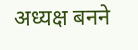अध्यक्ष बनने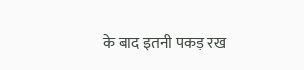के बाद इतनी पकड़ रख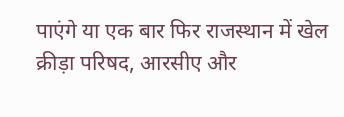पाएंगे या एक बार फिर राजस्थान में खेल क्रीड़ा परिषद, आरसीए और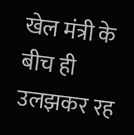खेल मंत्री के बीच ही उलझकर रह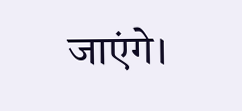जाएंगे।